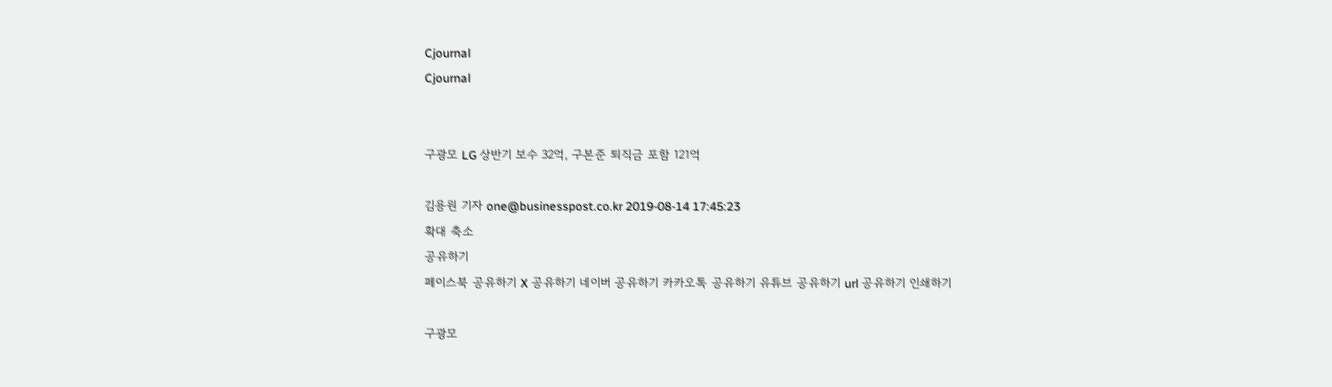Cjournal
Cjournal


구광모 LG 상반기 보수 32억, 구본준 퇴직금 포함 121억

김용원 기자 one@businesspost.co.kr 2019-08-14 17:45:23
확대 축소
공유하기
페이스북 공유하기 X 공유하기 네이버 공유하기 카카오톡 공유하기 유튜브 공유하기 url 공유하기 인쇄하기

구광모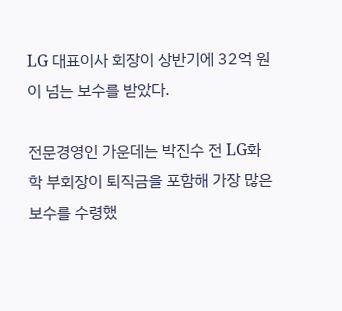LG 대표이사 회장이 상반기에 32억 원이 넘는 보수를 받았다.

전문경영인 가운데는 박진수 전 LG화학 부회장이 퇴직금을 포함해 가장 많은 보수를 수령했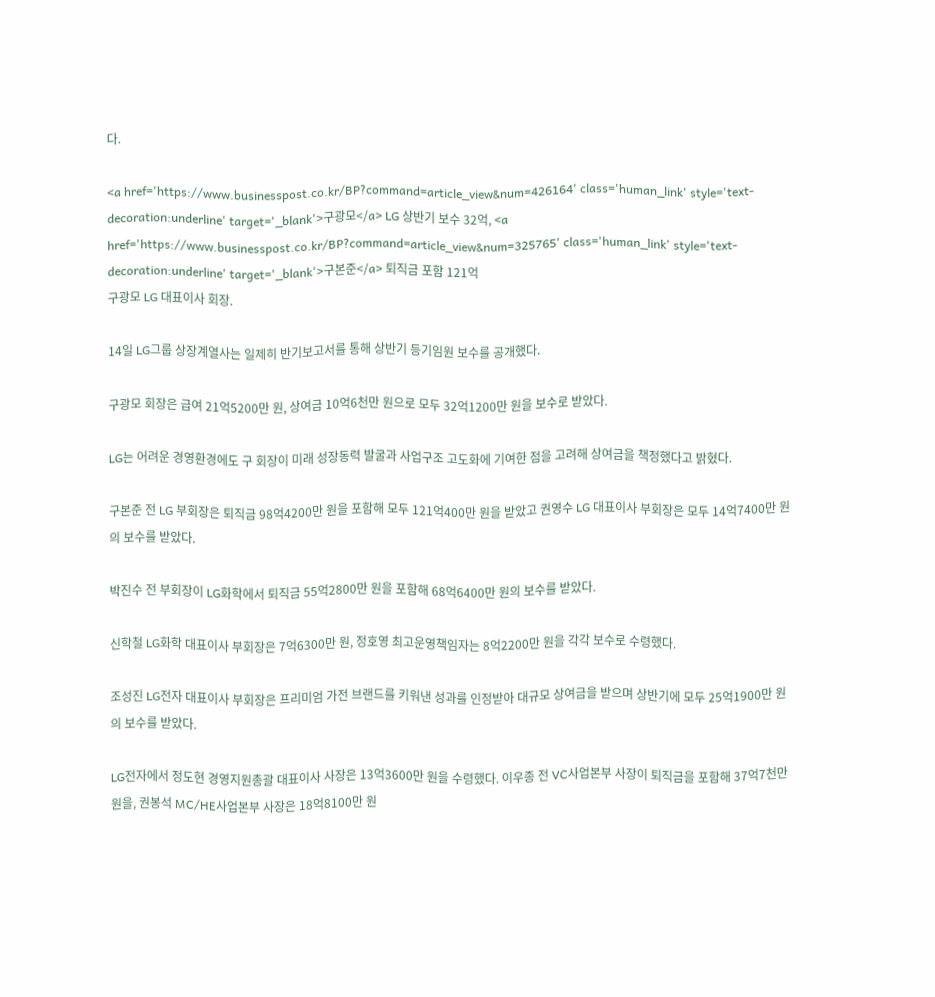다.

<a href='https://www.businesspost.co.kr/BP?command=article_view&num=426164' class='human_link' style='text-decoration:underline' target='_blank'>구광모</a> LG 상반기 보수 32억, <a href='https://www.businesspost.co.kr/BP?command=article_view&num=325765' class='human_link' style='text-decoration:underline' target='_blank'>구본준</a> 퇴직금 포함 121억
구광모 LG 대표이사 회장.

14일 LG그룹 상장계열사는 일제히 반기보고서를 통해 상반기 등기임원 보수를 공개했다.

구광모 회장은 급여 21억5200만 원, 상여금 10억6천만 원으로 모두 32억1200만 원을 보수로 받았다.

LG는 어려운 경영환경에도 구 회장이 미래 성장동력 발굴과 사업구조 고도화에 기여한 점을 고려해 상여금을 책정했다고 밝혔다.

구본준 전 LG 부회장은 퇴직금 98억4200만 원을 포함해 모두 121억400만 원을 받았고 권영수 LG 대표이사 부회장은 모두 14억7400만 원의 보수를 받았다.

박진수 전 부회장이 LG화학에서 퇴직금 55억2800만 원을 포함해 68억6400만 원의 보수를 받았다.

신학철 LG화학 대표이사 부회장은 7억6300만 원, 정호영 최고운영책임자는 8억2200만 원을 각각 보수로 수령했다.

조성진 LG전자 대표이사 부회장은 프리미엄 가전 브랜드를 키워낸 성과를 인정받아 대규모 상여금을 받으며 상반기에 모두 25억1900만 원의 보수를 받았다.

LG전자에서 정도현 경영지원총괄 대표이사 사장은 13억3600만 원을 수령했다. 이우종 전 VC사업본부 사장이 퇴직금을 포함해 37억7천만 원을, 권봉석 MC/HE사업본부 사장은 18억8100만 원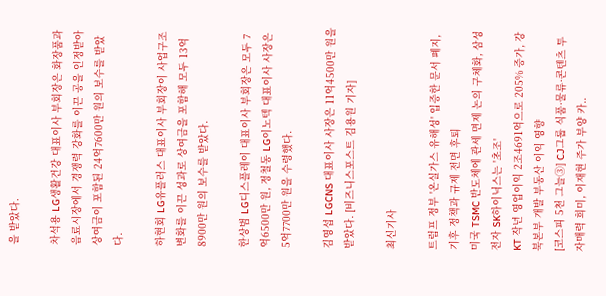을 받았다.

차석용 LG생활건강 대표이사 부회장은 화장품과 음료시장에서 경쟁력 강화를 이끈 공을 인정받아 상여금이 포함된 24억7600만 원의 보수를 받았다.

하현회 LG유플러스 대표이사 부회장이 사업구조 변화를 이끈 성과로 상여금을 포함해 모두 13억8900만 원의 보수를 받았다.

한상범 LG디스플레이 대표이사 부회장은 모두 7억6500만 원, 정철동 LG이노텍 대표이사 사장은 5억7700만 원을 수령했다.

김영섭 LGCNS 대표이사 사장은 11억4500만 원을 받았다. [비즈니스포스트 김용원 기자]

최신기사

트럼프 정부 '온실가스 유해성' 입증한 문서 폐지, 기후 정책과 규제 전면 후퇴
미국 TSMC 반도체에 관세 면제 논의 구체화, 삼성전자 SK하이닉스는 '초조'
KT 작년 영업이익 2조4691억으로 205% 증가, 강북본부 개발 부동산 이익 영향
[코스피 5천 그늘③] CJ그룹 식품·물류·콘텐츠 투자매력 희미, 이재현 주가 부양 카..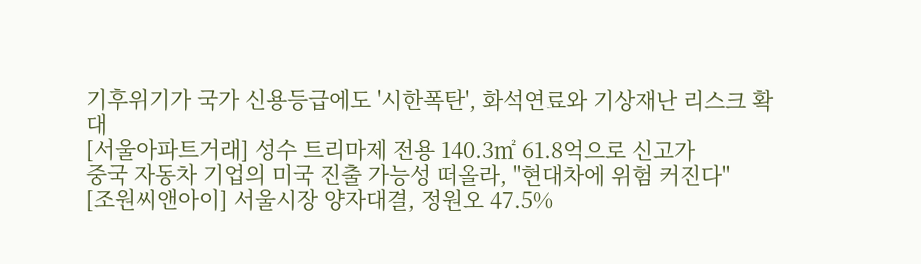기후위기가 국가 신용등급에도 '시한폭탄', 화석연료와 기상재난 리스크 확대
[서울아파트거래] 성수 트리마제 전용 140.3㎡ 61.8억으로 신고가
중국 자동차 기업의 미국 진출 가능성 떠올라, "현대차에 위험 커진다"
[조원씨앤아이] 서울시장 양자대결, 정원오 47.5%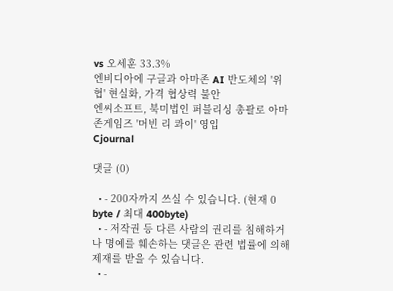vs 오세훈 33.3%
엔비디아에 구글과 아마존 AI 반도체의 '위협' 현실화, 가격 협상력 불안
엔씨소프트, 북미법인 퍼블리싱 총괄로 아마존게임즈 '머빈 리 콰이' 영입
Cjournal

댓글 (0)

  • - 200자까지 쓰실 수 있습니다. (현재 0 byte / 최대 400byte)
  • - 저작권 등 다른 사람의 권리를 침해하거나 명예를 훼손하는 댓글은 관련 법률에 의해 제재를 받을 수 있습니다.
  • -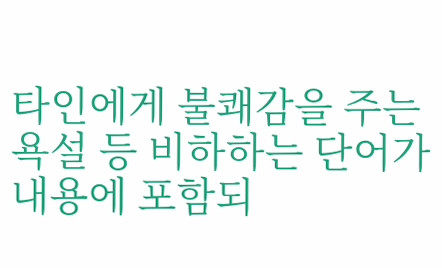타인에게 불쾌감을 주는 욕설 등 비하하는 단어가 내용에 포함되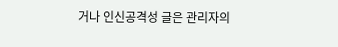거나 인신공격성 글은 관리자의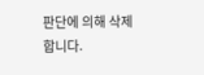판단에 의해 삭제 합니다.